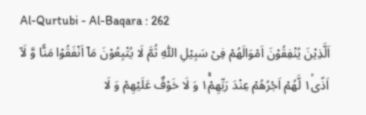Al-Qurtubi - Al-Baqara : 262
اَلَّذِیْنَ یُنْفِقُوْنَ اَمْوَالَهُمْ فِیْ سَبِیْلِ اللّٰهِ ثُمَّ لَا یُتْبِعُوْنَ مَاۤ اَنْفَقُوْا مَنًّا وَّ لَاۤ اَذًى١ۙ لَّهُمْ اَجْرُهُمْ عِنْدَ رَبِّهِمْ١ۚ وَ لَا خَوْفٌ عَلَیْهِمْ وَ لَا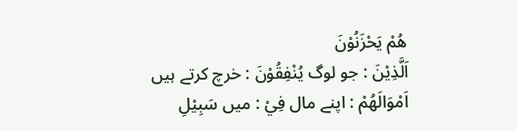هُمْ یَحْزَنُوْنَ
اَلَّذِيْنَ : جو لوگ يُنْفِقُوْنَ : خرچ کرتے ہیں اَمْوَالَھُمْ : اپنے مال فِيْ : میں سَبِيْلِ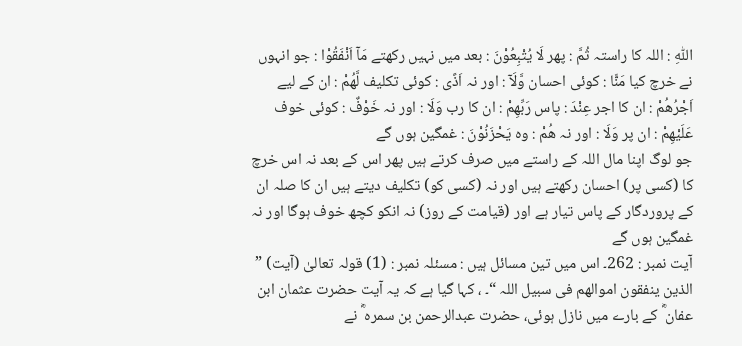اللّٰهِ : اللہ کا راستہ ثُمَّ : پھر لَا يُتْبِعُوْنَ : بعد میں نہیں رکھتے مَآ اَنْفَقُوْا : جو انہوں نے خرچ کیا مَنًّا : کوئی احسان وَّلَآ : اور نہ اَذًى : کوئی تکلیف لَّھُمْ : ان کے لیے اَجْرُھُمْ : ان کا اجر عِنْدَ : پاس رَبِّهِمْ : ان کا رب وَلَا : اور نہ خَوْفٌ : کوئی خوف عَلَيْهِمْ : ان پر وَلَا : اور نہ ھُمْ : وہ يَحْزَنُوْنَ : غمگین ہوں گے
جو لوگ اپنا مال اللہ کے راستے میں صرف کرتے ہیں پھر اس کے بعد نہ اس خرچ کا (کسی پر) احسان رکھتے ہیں اور نہ (کسی کو) تکلیف دیتے ہیں ان کا صلہ ان کے پروردگار کے پاس تیار ہے اور (قیامت کے روز) نہ انکو کچھ خوف ہوگا اور نہ غمگین ہوں گے
آیت نمبر : 262۔ اس میں تین مسائل ہیں : مسئلہ نمبر : (1) قولہ تعالیٰ (آیت) ” الذین ینفقون اموالھم فی سبیل اللہ “۔ ، کہا گیا ہے کہ یہ آیت حضرت عثمان ابن عفان ؓ کے بارے میں نازل ہوئی، حضرت عبدالرحمن بن سمرہ ؓ نے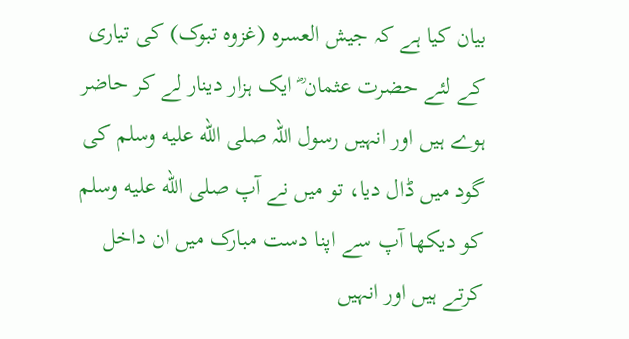بیان کیا ہے کہ جیش العسرہ (غزوہ تبوک) کی تیاری کے لئے حضرت عثمان ؓ ایک ہزار دینار لے کر حاضر ہوے ہیں اور انہیں رسول اللہ صلى الله عليه وسلم کی گود میں ڈال دیا، تو میں نے آپ صلى الله عليه وسلم کو دیکھا آپ سے اپنا دست مبارک میں ان داخل کرتے ہیں اور انہیں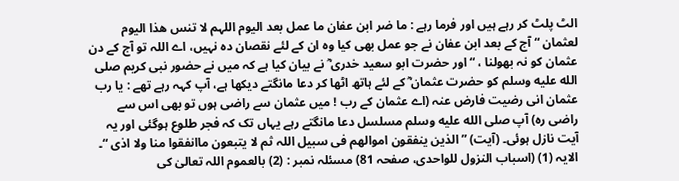الٹ پلٹ کر رہے ہیں اور فرما رہے : ما ضر ابن عفان ما عمل بعد الیوم اللہم لا تنس ھذا الیوم لعثمان “ آج کے بعد ابن عفان نے جو عمل بھی کیا وہ ان کے لئے نقصان دہ نہیں، اے اللہ تو آج کے دن عثمان کو نہ بھولنا ، “ اور حضرت ابو سعید خدری ؓ نے بیان کیا ہے کہ میں نے حضور نبی کریم صلى الله عليه وسلم کو حضرت عثمان ؓ کے لئے ہاتھ اٹھا کر دعا مانگتے دیکھا ہے، آپ کہہ رہے تھے : یا رب عثمان انی رضیت فارض عنہ (اے عثمان کے رب ! میں عثمان سے راضی ہوں تو بھی اس سے راضی رہ) آپ صلى الله عليه وسلم مسلسل دعا مانگتے رہے یہاں تک کہ فجر طلوع ہوگئی اور یہ آیت نازل ہوئی۔ (آیت) ” الذین ینفقون اموالھم فی سبیل اللہ ثم لا یتبعون ماانفقوا منا ولا اذی “۔ الایہ (1) (اسباب النزول للواحدی، صفحہ 81) مسئلہ نمبر : (2) بالعموم اللہ تعالیٰ کی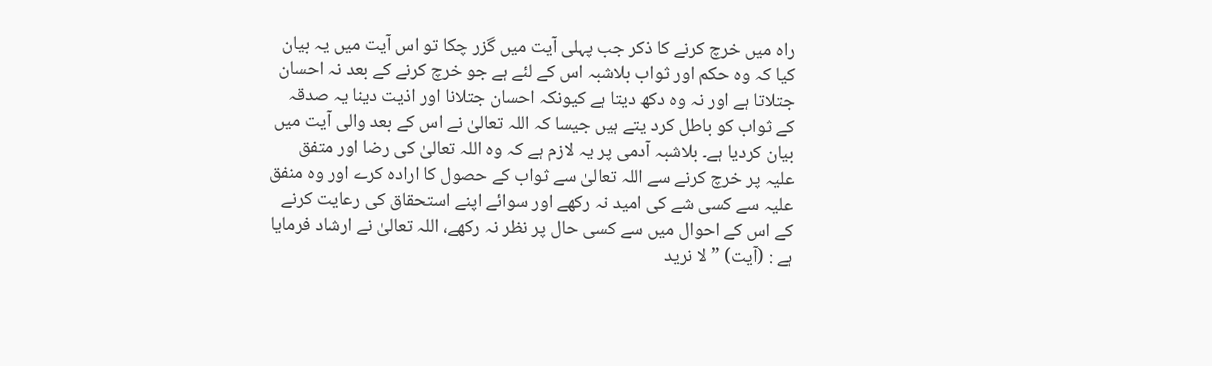راہ میں خرچ کرنے کا ذکر جب پہلی آیت میں گزر چکا تو اس آیت میں یہ بیان کیا کہ وہ حکم اور ثواب بلاشبہ اس کے لئے ہے جو خرچ کرنے کے بعد نہ احسان جتلاتا ہے اور نہ وہ دکھ دیتا ہے کیونکہ احسان جتلانا اور اذیت دینا یہ صدقہ کے ثواب کو باطل کرد یتے ہیں جیسا کہ اللہ تعالیٰ نے اس کے بعد والی آیت میں بیان کردیا ہے۔ بلاشبہ آدمی پر یہ لازم ہے کہ وہ اللہ تعالیٰ کی رضا اور متفق علیہ پر خرچ کرنے سے اللہ تعالیٰ سے ثواب کے حصول کا ارادہ کرے اور وہ منفق علیہ سے کسی شے کی امید نہ رکھے اور سوائے اپنے استحقاق کی رعایت کرنے کے اس کے احوال میں سے کسی حال پر نظر نہ رکھے، اللہ تعالیٰ نے ارشاد فرمایا ہے : (آیت) ” لا نرید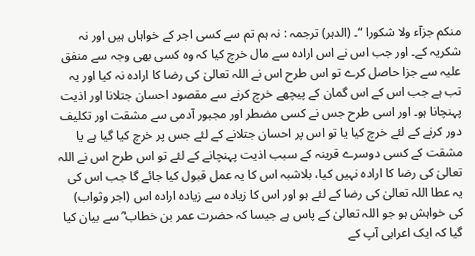منکم جزآء ولا شکورا “۔ (الدہر) ترجمہ : نہ ہم تم سے کسی اجر کے خواہاں ہیں اور نہ شکریہ کے۔ اور جب اس نے اس ارادہ سے مال خرچ کیا کہ وہ کسی بھی وجہ سے منفق علیہ سے جزا حاصل کرے تو اس طرح اس نے اللہ تعالیٰ کی رضا کا ارادہ نہ کیا اور یہ تب ہے جب اس کے اس گمان کے پیچھے خرچ کرنے سے مقصود احسان جتلانا اور اذیت پہنچانا ہو۔ اور اسی طرح جس نے کسی مضطر اور مجبور آدمی سے مشقت اور تکلیف دور کرنے کے لئے خرچ کیا یا تو اس پر احسان جتلانے کے لئے جس پر خرچ کیا گیا ہے یا مشقت کے کسی دوسرے قرینہ کے سبب اذیت پہنچانے کے لئے تو اس طرح اس نے اللہ تعالیٰ کی رضا کا ارادہ نہیں کیا، بلاشبہ اس کا یہ عمل قبول کیا جائے گا جب اس کی یہ عطا اللہ تعالیٰ کی رضا کے لئے ہو اور اس کا زیادہ سے زیادہ ارادہ اس (اجر وثواب) کی خواہش ہو جو اللہ تعالیٰ کے پاس ہے جیسا کہ حضرت عمر بن خطاب ؓ سے بیان کیا گیا کہ ایک اعرابی آپ کے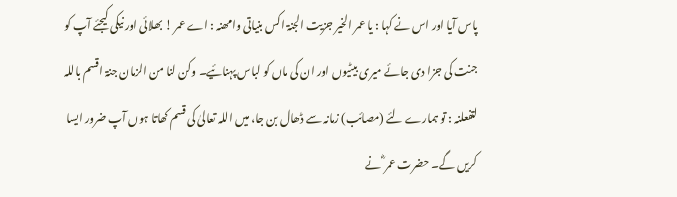پاس آیا اور اس نے کہا : یا عمر الخیر جزیت الجنۃ اکس بنیاتی وامھنہ : اے عمر ! بھلائی اور نیکی کیجئے آپ کو جنت کی جزا دی جائے میری بیٹیوں اور ان کی ماں کو لباس پہنائیے۔ وکن لنا من الزمان جنۃ اقسم باللہ لتفعلنہ : تو ہمارے لئے (مصائب) زمانہ سے ڈھال بن جا، میں اللہ تعالیٰ کی قسم کھاتا ہوں آپ ضرور ایسا کریں گے۔ حضرت عمر ؓ نے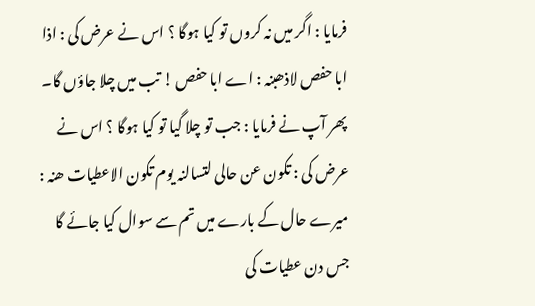فرمایا : اگر میں نہ کروں تو کیا ہوگا ؟ اس نے عرض کی : اذا ابا حفص لاذھبنہ : اے ابا حفص ! تب میں چلا جاؤں گا۔ پھر آپ نے فرمایا : جب تو چلا گیا تو کیا ہوگا ؟ اس نے عرض کی : تکون عن حالی لتسالنہ یوم تکون الاعطیات ھنہ : میرے حال کے بارے میں تم سے سوال کیا جائے گا جس دن عطیات کی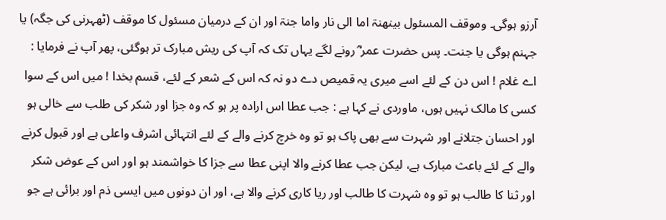آرزو ہوگی۔ وموقف المسئول بینھنۃ اما الی نار واما جنۃ اور ان کے درمیان مسئول کا موقف (ٹھہرنی کی جگہ) یا جہنم ہوگی یا جنت۔ پس حضرت عمر ؓ رونے لگے یہاں تک کہ آپ کی ریش مبارک تر ہوگئی، پھر آپ نے فرمایا : اے غلام ! اس دن کے لئے اسے میری یہ قمیص دے دو نہ کہ اس کے شعر کے لئے، قسم بخدا ! میں اس کے سوا کسی کا مالک نہیں ہوں، ماوردی نے کہا ہے : جب عطا اس ارادہ پر ہو کہ وہ جزا اور شکر کی طلب سے خالی ہو اور احسان جتلانے اور شہرت سے بھی پاک ہو تو وہ خرچ کرنے والے کے لئے انتہائی اشرف واعلی ہے اور قبول کرنے والے کے لئے باعث مبارک ہے، لیکن جب عطا کرنے والا اپنی عطا سے جزا کا خواشمند ہو اور اس کے عوض شکر اور ثنا کا طالب ہو تو وہ شہرت کا طالب اور ریا کاری کرنے والا ہے، اور ان دونوں میں ایسی ذم اور برائی ہے جو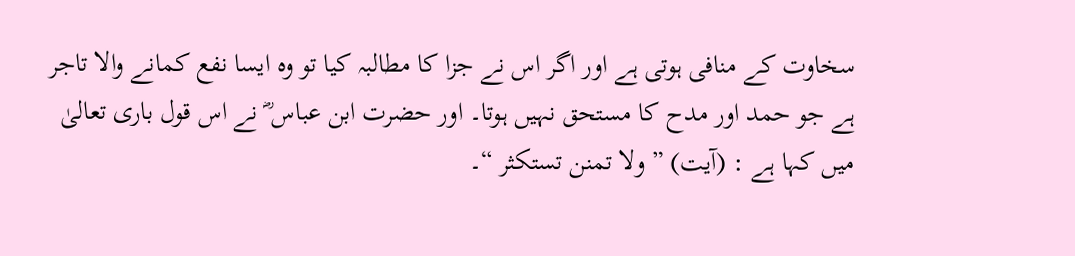سخاوت کے منافی ہوتی ہے اور اگر اس نے جزا کا مطالبہ کیا تو وہ ایسا نفع کمانے والا تاجر ہے جو حمد اور مدح کا مستحق نہیں ہوتا۔ اور حضرت ابن عباس ؓ نے اس قول باری تعالیٰ میں کہا ہے : (آیت) ” ولا تمنن تستکثر “۔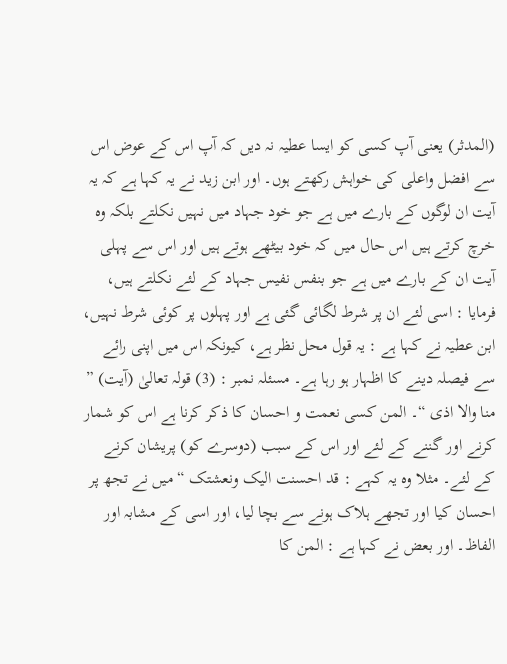(المدثر) یعنی آپ کسی کو ایسا عطیہ نہ دیں کہ آپ اس کے عوض اس سے افضل واعلی کی خواہش رکھتے ہوں۔ اور ابن زید نے یہ کہا ہے کہ یہ آیت ان لوگوں کے بارے میں ہے جو خود جہاد میں نہیں نکلتے بلکہ وہ خرچ کرتے ہیں اس حال میں کہ خود بیٹھے ہوتے ہیں اور اس سے پہلی آیت ان کے بارے میں ہے جو بنفس نفیس جہاد کے لئے نکلتے ہیں، فرمایا : اسی لئے ان پر شرط لگائی گئی ہے اور پہلوں پر کوئی شرط نہیں، ابن عطیہ نے کہا ہے : یہ قول محل نظر ہے، کیونکہ اس میں اپنی رائے سے فیصلہ دینے کا اظہار ہو رہا ہے۔ مسئلہ نمبر : (3) قولہ تعالیٰ (آیت) ” منا والا اذی “۔ المن کسی نعمت و احسان کا ذکر کرنا ہے اس کو شمار کرنے اور گننے کے لئے اور اس کے سبب (دوسرے کو) پریشان کرنے کے لئے۔ مثلا وہ یہ کہے : قد احسنت الیک ونعشتک “ میں نے تجھ پر احسان کیا اور تجھے ہلاک ہونے سے بچا لیا، اور اسی کے مشابہ اور الفاظ۔ اور بعض نے کہا ہے : المن کا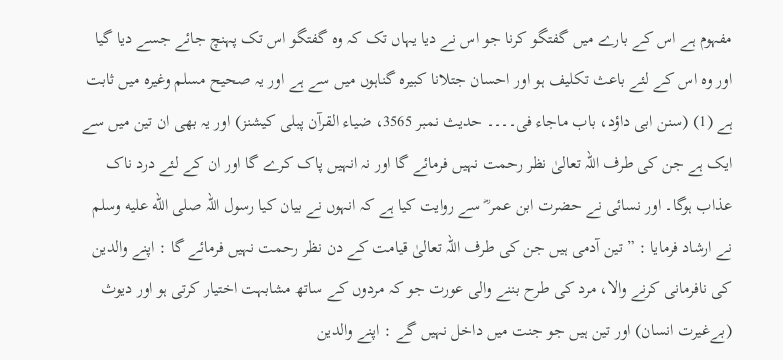مفہوم ہے اس کے بارے میں گفتگو کرنا جو اس نے دیا یہاں تک کہ وہ گفتگو اس تک پہنچ جائے جسے دیا گیا اور وہ اس کے لئے باعث تکلیف ہو اور احسان جتلانا کبیرہ گناہوں میں سے ہے اور یہ صحیح مسلم وغیرہ میں ثابت ہے (1) (سنن ابی داؤد، باب ماجاء فی۔۔۔۔ حدیث نمبر 3565، ضیاء القرآن پبلی کیشنز) اور یہ بھی ان تین میں سے ایک ہے جن کی طرف اللہ تعالیٰ نظر رحمت نہیں فرمائے گا اور نہ انہیں پاک کرے گا اور ان کے لئے درد ناک عذاب ہوگا۔ اور نسائی نے حضرت ابن عمر ؓ سے روایت کیا ہے کہ انہوں نے بیان کیا رسول اللہ صلى الله عليه وسلم نے ارشاد فرمایا : ” تین آدمی ہیں جن کی طرف اللہ تعالیٰ قیامت کے دن نظر رحمت نہیں فرمائے گا : اپنے والدین کی نافرمانی کرنے والا، مرد کی طرح بننے والی عورت جو کہ مردوں کے ساتھ مشابہت اختیار کرتی ہو اور دیوث (بےغیرت انسان) اور تین ہیں جو جنت میں داخل نہیں گے : اپنے والدین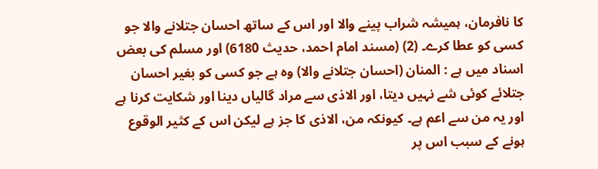کا نافرمان، ہمیشہ شراب پینے والا اور اس کے ساتھ احسان جتلانے والا جو کسی کو عطا کرے۔ (2) (مسند امام احمد، حدیث 6180) اور مسلم کی بعض اسناد میں ہے : المنان (احسان جتلانے والا) وہ ہے جو کسی کو بغیر احسان جتلائے کوئی شے نہیں دیتا، اور الاذی سے مراد گالیاں دینا اور شکایت کرنا ہے اور یہ من سے اعم ہے۔ کیونکہ من، الاذی کا جز ہے لیکن اس کے کثیر الوقوع ہونے کے سبب اس پر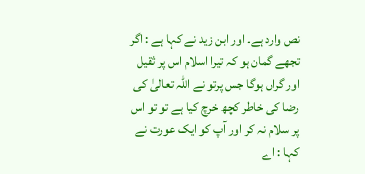نص وارد ہے۔ اور ابن زید نے کہا ہے : اگر تجھے گمان ہو کہ تیرا اسلام اس پر ثقیل اور گراں ہوگا جس پرتو نے اللہ تعالیٰ کی رضا کی خاطر کچھ خرچ کیا ہے تو تو اس پر سلام نہ کر اور آپ کو ایک عورت نے کہا : اے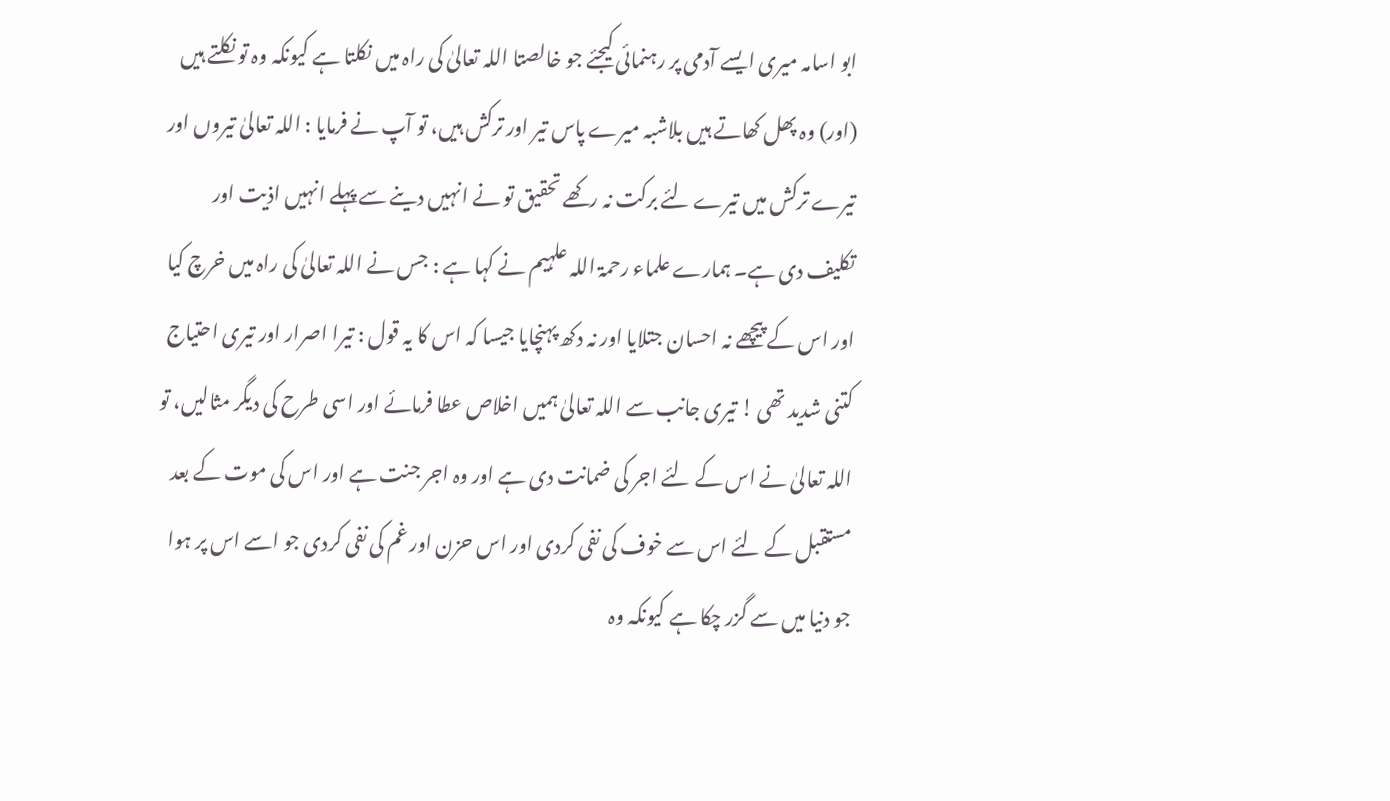ابو اسامہ میری ایسے آدمی پر رہنمائی کیجئے جو خالصتا اللہ تعالیٰ کی راہ میں نکلتا ہے کیونکہ وہ تو نکلتے ہیں (اور) وہ پھل کھاتے ہیں بلاشبہ میرے پاس تیر اور ترکش ہیں، تو آپ نے فرمایا : اللہ تعالیٰ تیروں اور تیرے ترکش میں تیرے لئے برکت نہ رکھے تحقیق تو نے انہیں دینے سے پہلے انہیں اذیت اور تکلیف دی ہے۔ ہمارے علماء رحمۃ اللہ علہیم نے کہا ہے : جس نے اللہ تعالیٰ کی راہ میں خرچ کیا اور اس کے پیچھے نہ احسان جتلایا اور نہ دکھ پہنچایا جیسا کہ اس کا یہ قول : تیرا اصرار اور تیری احتیاج کتنی شدید تھی ! تیری جانب سے اللہ تعالیٰ ہمیں اخلاص عطا فرمائے اور اسی طرح کی دیگر مثالیں، تو اللہ تعالیٰ نے اس کے لئے اجر کی ضمانت دی ہے اور وہ اجر جنت ہے اور اس کی موت کے بعد مستقبل کے لئے اس سے خوف کی نفی کردی اور اس حزن اور غم کی نفی کردی جو اسے اس پر ہوا جو دنیا میں سے گزر چکا ہے کیونکہ وہ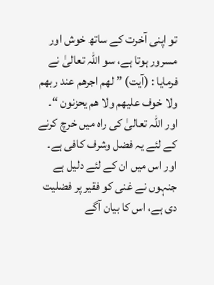تو اپنی آخرت کے ساتھ خوش اور مسرور ہوتا ہے، سو اللہ تعالیٰ نے فرمایا : (آیت) ” لھم اجرھم عند ربھم ولا خوف علیھم ولا ھم یحزنون “۔ اور اللہ تعالیٰ کی راہ میں خرچ کرنے کے لئے یہ فضل وشرف کافی ہے۔ اور اس میں ان کے لئے دلیل ہے جنہوں نے غنی کو فقیر پر فضلیت دی ہے، اس کا بیان آگے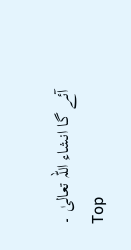آئے گا انشاء اللہ تعالیٰ ۔
Top